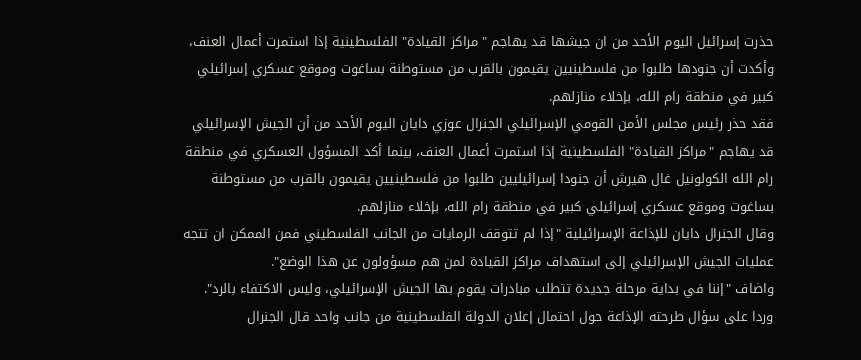حذرت إسرائيل اليوم الأحد من ان جيشها قد يهاجم "مراكز القيادة" الفلسطينية إذا استمرت أعمال العنف، وأكدت أن جنودها طلبوا من فلسطينيين يقيمون بالقرب من مستوطنة بساغوت وموقع عسكري إسرائيلي كبير في منطقة رام الله، بإخلاء منازلهم.
فقد حذر رئيس مجلس الأمن القومي الإسرائيلي الجنرال عوزي دايان اليوم الأحد من أن الجيش الإسرائيلي قد يهاجم "مراكز القيادة" الفلسطينية إذا استمرت أعمال العنف، بينما أكد المسؤول العسكري في منطقة رام الله الكولونيل غال هيرش أن جنودا إسرائيليين طلبوا من فلسطينيين يقيمون بالقرب من مستوطنة بساغوت وموقع عسكري إسرائيلي كبير في منطقة رام الله، بإخلاء منازلهم.
وقال الجنرال دايان للإذاعة الإسرائيلية "إذا لم تتوقف الرمايات من الجانب الفلسطيني فمن الممكن ان تتجه عمليات الجيش الإسرائيلي إلى استهداف مراكز القيادة لمن هم مسؤولون عن هذا الوضع".
واضاف "إننا في بداية مرحلة جديدة تتطلب مبادرات يقوم بها الجيش الإسرائيلي، وليس الاكتفاء بالرد".
وردا على سؤال طرحته الإذاعة حول احتمال إعلان الدولة الفلسطينية من جانب واحد قال الجنرال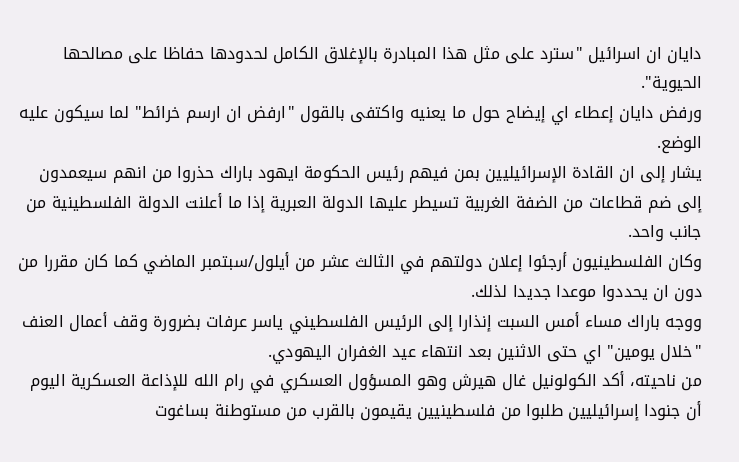دايان ان اسرائيل "سترد على مثل هذا المبادرة بالإغلاق الكامل لحدودها حفاظا على مصالحها الحيوية".
ورفض دايان إعطاء اي إيضاح حول ما يعنيه واكتفى بالقول "ارفض ان ارسم خرائط" لما سيكون عليه الوضع.
يشار إلى ان القادة الإسرائيليين بمن فيهم رئيس الحكومة ايهود باراك حذروا من انهم سيعمدون إلى ضم قطاعات من الضفة الغربية تسيطر عليها الدولة العبرية إذا ما أعلنت الدولة الفلسطينية من جانب واحد.
وكان الفلسطينيون أرجئوا إعلان دولتهم في الثالث عشر من أيلول/سبتمبر الماضي كما كان مقررا من دون ان يحددوا موعدا جديدا لذلك.
ووجه باراك مساء أمس السبت إنذارا إلى الرئيس الفلسطيني ياسر عرفات بضرورة وقف أعمال العنف "خلال يومين" اي حتى الاثنين بعد انتهاء عيد الغفران اليهودي.
من ناحيته، أكد الكولونيل غال هيرش وهو المسؤول العسكري في رام الله للإذاعة العسكرية اليوم أن جنودا إسرائيليين طلبوا من فلسطينيين يقيمون بالقرب من مستوطنة بساغوت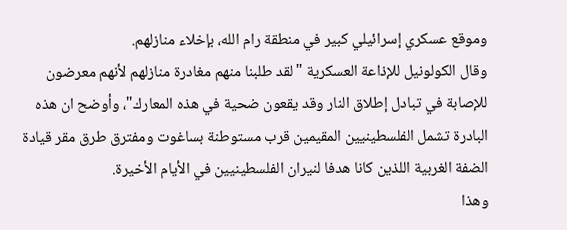وموقع عسكري إسرائيلي كبير في منطقة رام الله، بإخلاء منازلهم.
وقال الكولونيل للإذاعة العسكرية "لقد طلبنا منهم مغادرة منازلهم لأنهم معرضون للإصابة في تبادل إطلاق النار وقد يقعون ضحية في هذه المعارك"، وأوضح ان هذه البادرة تشمل الفلسطينيين المقيمين قرب مستوطنة بساغوت ومفترق طرق مقر قيادة الضفة الغربية اللذين كانا هدفا لنيران الفلسطينيين في الأيام الأخيرة.
وهذا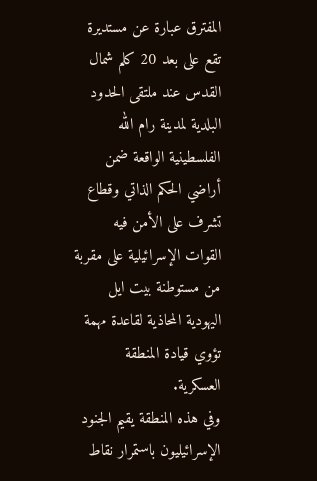المفترق عبارة عن مستديرة تقع على بعد 20 كلم شمال القدس عند ملتقى الحدود البلدية لمدينة رام الله الفلسطينية الواقعة ضمن أراضي الحكم الذاتي وقطاع تشرف على الأمن فيه القوات الإسرائيلية على مقربة من مستوطنة بيت ايل اليهودية المحاذية لقاعدة مهمة تؤوي قيادة المنطقة العسكرية.
وفي هذه المنطقة يقيم الجنود الإسرائيليون باستمرار نقاط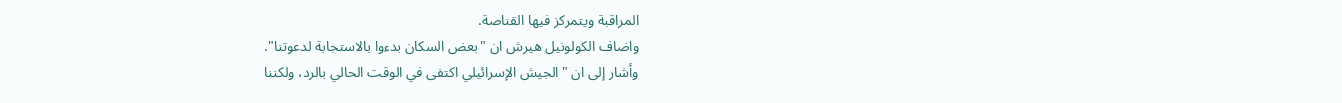المراقبة ويتمركز فيها القناصة.
واضاف الكولونيل هيرش ان "بعض السكان بدءوا بالاستجابة لدعوتنا".
وأشار إلى ان "الجيش الإسرائيلي اكتفى في الوقت الحالي بالرد، ولكننا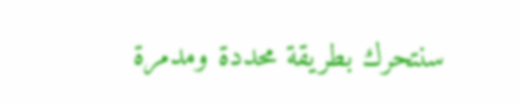سنتحرك بطريقة محددة ومدمرة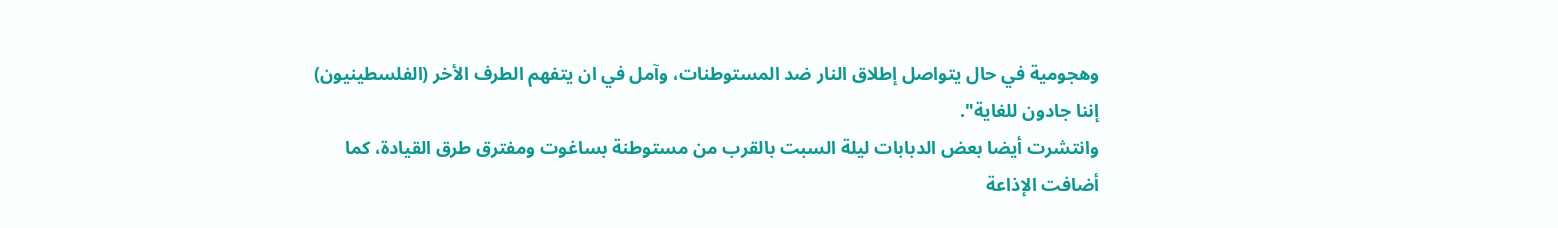وهجومية في حال يتواصل إطلاق النار ضد المستوطنات، وآمل في ان يتفهم الطرف الأخر (الفلسطينيون) إننا جادون للغاية".
وانتشرت أيضا بعض الدبابات ليلة السبت بالقرب من مستوطنة بساغوت ومفترق طرق القيادة، كما أضافت الإذاعة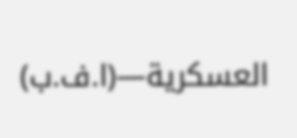العسكرية—(ا.ف.ب)